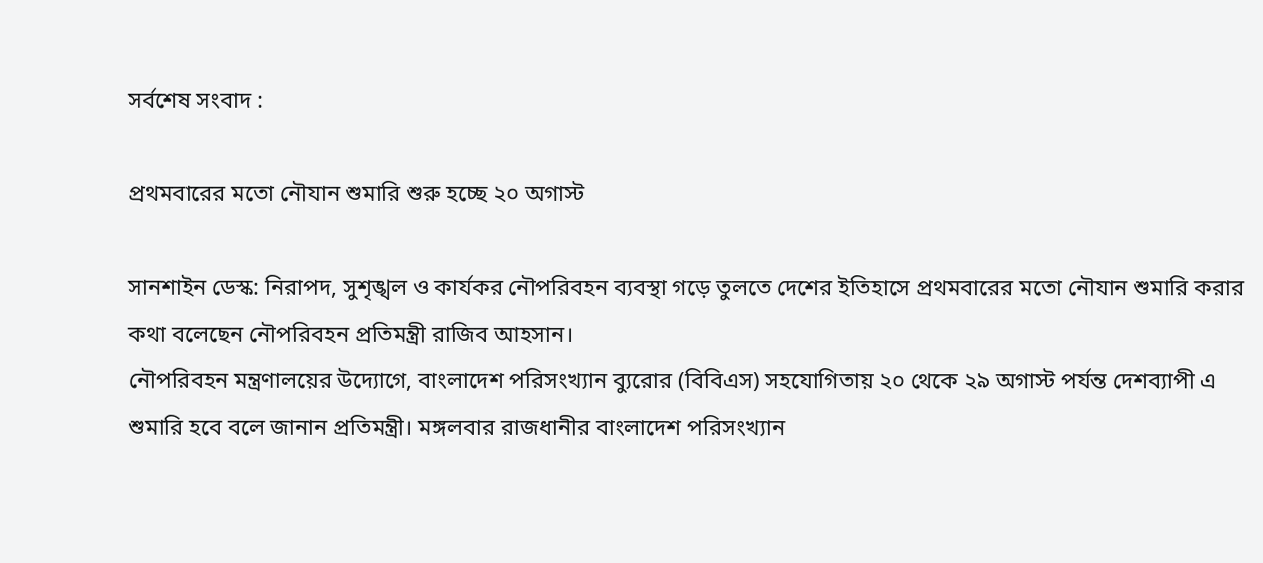সর্বশেষ সংবাদ :

প্রথমবারের মতো নৌযান শুমারি শুরু হচ্ছে ২০ অগাস্ট

সানশাইন ডেস্ক: নিরাপদ, সুশৃঙ্খল ও কার্যকর নৌপরিবহন ব্যবস্থা গড়ে তুলতে দেশের ইতিহাসে প্রথমবারের মতো নৌযান শুমারি করার কথা বলেছেন নৌপরিবহন প্রতিমন্ত্রী রাজিব আহসান।
নৌপরিবহন মন্ত্রণালয়ের উদ্যোগে, বাংলাদেশ পরিসংখ্যান ব্যুরোর (বিবিএস) সহযোগিতায় ২০ থেকে ২৯ অগাস্ট পর্যন্ত দেশব্যাপী এ শুমারি হবে বলে জানান প্রতিমন্ত্রী। মঙ্গলবার রাজধানীর বাংলাদেশ পরিসংখ্যান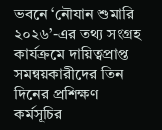ভবনে ‘নৌযান শুমারি ২০২৬’-এর তথ্য সংগ্রহ কার্যক্রমে দায়িত্বপ্রাপ্ত সমন্বয়কারীদের তিন দিনের প্রশিক্ষণ কর্মসূচির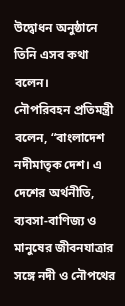উদ্বোধন অনুষ্ঠানে তিনি এসব কথা বলেন।
নৌপরিবহন প্রতিমন্ত্রী বলেন, “বাংলাদেশ নদীমাতৃক দেশ। এ দেশের অর্থনীতি, ব্যবসা-বাণিজ্য ও মানুষের জীবনযাত্রার সঙ্গে নদী ও নৌপথের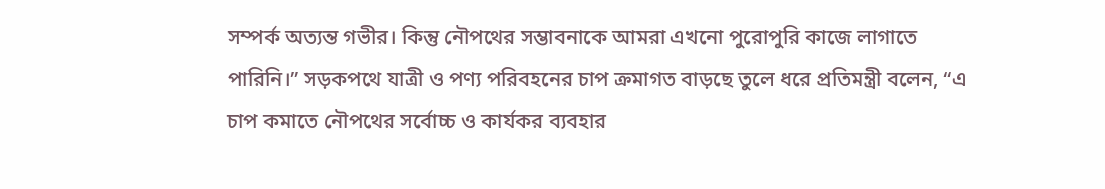সম্পর্ক অত্যন্ত গভীর। কিন্তু নৌপথের সম্ভাবনাকে আমরা এখনো পুরোপুরি কাজে লাগাতে পারিনি।” সড়কপথে যাত্রী ও পণ্য পরিবহনের চাপ ক্রমাগত বাড়ছে তুলে ধরে প্রতিমন্ত্রী বলেন, “এ চাপ কমাতে নৌপথের সর্বোচ্চ ও কার্যকর ব্যবহার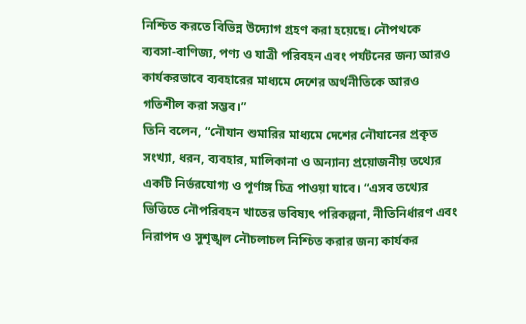নিশ্চিত করতে বিভিন্ন উদ্যোগ গ্রহণ করা হয়েছে। নৌপথকে ব্যবসা-বাণিজ্য, পণ্য ও যাত্রী পরিবহন এবং পর্যটনের জন্য আরও কার্যকরভাবে ব্যবহারের মাধ্যমে দেশের অর্থনীতিকে আরও গতিশীল করা সম্ভব।”
তিনি বলেন, “নৌযান শুমারির মাধ্যমে দেশের নৌযানের প্রকৃত সংখ্যা, ধরন, ব্যবহার, মালিকানা ও অন্যান্য প্রয়োজনীয় তথ্যের একটি নির্ভরযোগ্য ও পূর্ণাঙ্গ চিত্র পাওয়া যাবে। “এসব তথ্যের ভিত্তিতে নৌপরিবহন খাতের ভবিষ্যৎ পরিকল্পনা, নীতিনির্ধারণ এবং নিরাপদ ও সুশৃঙ্খল নৌচলাচল নিশ্চিত করার জন্য কার্যকর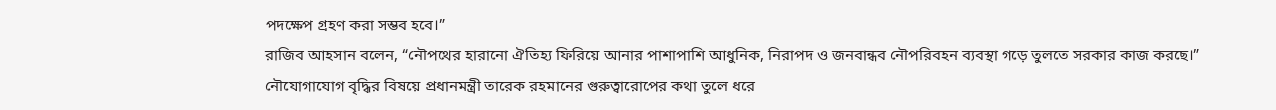পদক্ষেপ গ্রহণ করা সম্ভব হবে।”
রাজিব আহসান বলেন, “নৌপথের হারানো ঐতিহ্য ফিরিয়ে আনার পাশাপাশি আধুনিক, নিরাপদ ও জনবান্ধব নৌপরিবহন ব্যবস্থা গড়ে তুলতে সরকার কাজ করছে।” নৌযোগাযোগ বৃদ্ধির বিষয়ে প্রধানমন্ত্রী তারেক রহমানের গুরুত্বারোপের কথা তুলে ধরে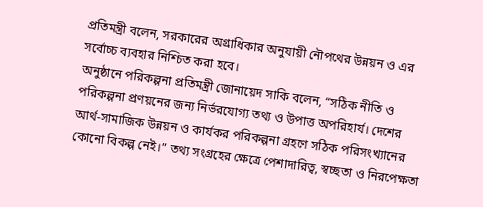প্রতিমন্ত্রী বলেন, সরকারের অগ্রাধিকার অনুযায়ী নৌপথের উন্নয়ন ও এর সর্বোচ্চ ব্যবহার নিশ্চিত করা হবে।
অনুষ্ঠানে পরিকল্পনা প্রতিমন্ত্রী জোনায়েদ সাকি বলেন, “সঠিক নীতি ও পরিকল্পনা প্রণয়নের জন্য নির্ভরযোগ্য তথ্য ও উপাত্ত অপরিহার্য। দেশের আর্থ-সামাজিক উন্নয়ন ও কার্যকর পরিকল্পনা গ্রহণে সঠিক পরিসংখ্যানের কোনো বিকল্প নেই।” তথ্য সংগ্রহের ক্ষেত্রে পেশাদারিত্ব, স্বচ্ছতা ও নিরপেক্ষতা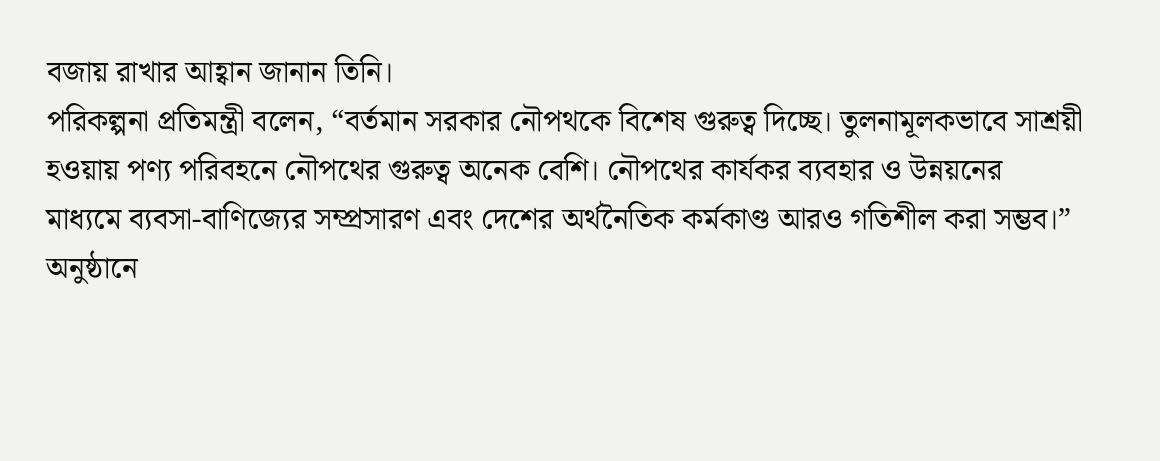বজায় রাখার আহ্বান জানান তিনি।
পরিকল্পনা প্রতিমন্ত্রী বলেন, “বর্তমান সরকার নৌপথকে বিশেষ গুরুত্ব দিচ্ছে। তুলনামূলকভাবে সাশ্রয়ী হওয়ায় পণ্য পরিবহনে নৌপথের গুরুত্ব অনেক বেশি। নৌপথের কার্যকর ব্যবহার ও উন্নয়নের মাধ্যমে ব্যবসা-বাণিজ্যের সম্প্রসারণ এবং দেশের অর্থনৈতিক কর্মকাণ্ড আরও গতিশীল করা সম্ভব।”
অনুষ্ঠানে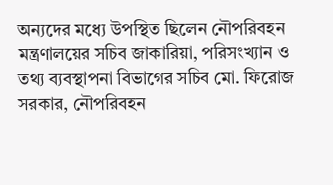অন্যদের মধ্যে উপস্থিত ছিলেন নৌপরিবহন মন্ত্রণালয়ের সচিব জাকারিয়া, পরিসংখ্যান ও তথ্য ব্যবস্থাপনা বিভাগের সচিব মো. ফিরোজ সরকার, নৌপরিবহন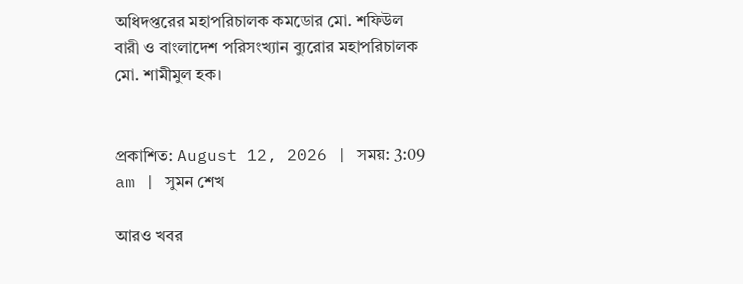অধিদপ্তরের মহাপরিচালক কমডোর মো. শফিউল বারী ও বাংলাদেশ পরিসংখ্যান ব্যুরোর মহাপরিচালক মো. শামীমুল হক।


প্রকাশিত: August 12, 2026 | সময়: 3:09 am | সুমন শেখ

আরও খবর